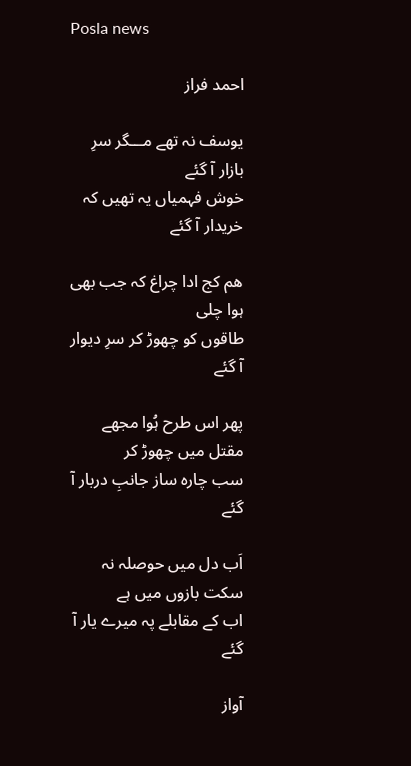Posla news

احمد فراز

یوسف نہ تھے مـــگر سرِ بازار آ گئے
خوش فہمیاں یہ تھیں کہ خریدار آ گئے

ھم کج ادا چراغ کہ جب بھی ہوا چلی
طاقوں کو چھوڑ کر سرِ دیوار آ گئے

پھر اس طرح ہُوا مجھے مقتل میں چھوڑ کر
سب چارہ ساز جانبِ دربار آ گئے

اَب دل میں حوصلہ نہ سکت بازوں میں ہے
اب کے مقابلے پہ میرے یار آ گئے

آواز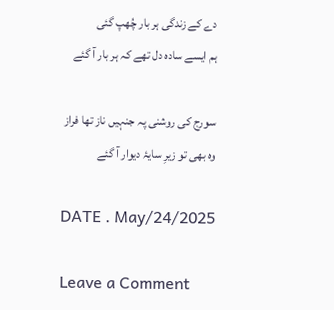دے کے زندگی ہر بار چُھپ گئی
ہم ایسے سادہ دل تھے کہ ہر بار آ گئے

سورج کی روشنی پہ جنہیں ناز تھا فراز
وہ بھی تو زیرِ سایۂ دیوار آ گئے

DATE . May/24/2025

Leave a Comment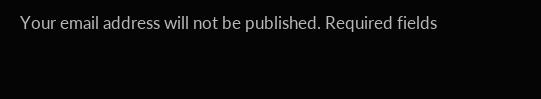Your email address will not be published. Required fields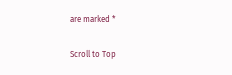are marked *

Scroll to Top